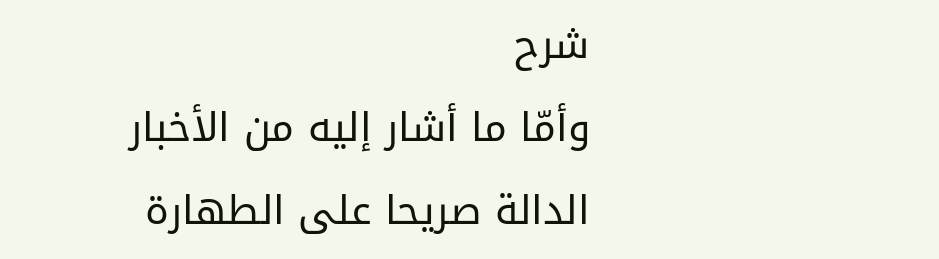شرح
وأمّا ما أشار إليه من الأخبار الدالة صريحا على الطهارة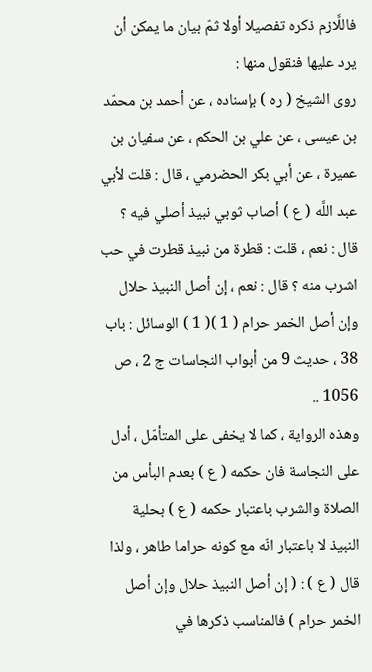فاللَّازم ذكره تفصيلا أولا ثمّ بيان ما يمكن أن يرد عليها فنقول منها :
روى الشيخ ( ره ) بإسناده ، عن أحمد بن محمّد بن عيسى ، عن علي بن الحكم ، عن سفيان بن عميرة ، عن أبي بكر الحضرمي ، قال : قلت لأبي عبد اللَّه ( ع ) أصاب ثوبي نبيذ أصلي فيه ؟ قال : نعم ، قلت : قطرة من نبيذ قطرت في حب اشرب منه ؟ قال : نعم ، إن أصل النبيذ حلال وإن أصل الخمر حرام ( 1 )( 1 ) الوسائل : باب 38 ، حديث 9 من أبواب النجاسات ج 2 ، ص 1056 ..
وهذه الرواية ، كما لا يخفى على المتأمّل ، أدل على النجاسة فان حكمه ( ع ) بعدم البأس من الصلاة والشرب باعتبار حكمه ( ع ) بحلية النبيذ لا باعتبار انّه مع كونه حراما طاهر ، ولذا قال ( ع ) : ( إن أصل النبيذ حلال وإن أصل الخمر حرام ) فالمناسب ذكرها في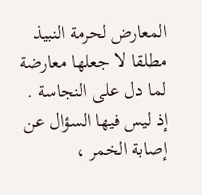المعارض لحرمة النبيذ مطلقا لا جعلها معارضة لما دل على النجاسة .
إذ ليس فيها السؤال عن إصابة الخمر ،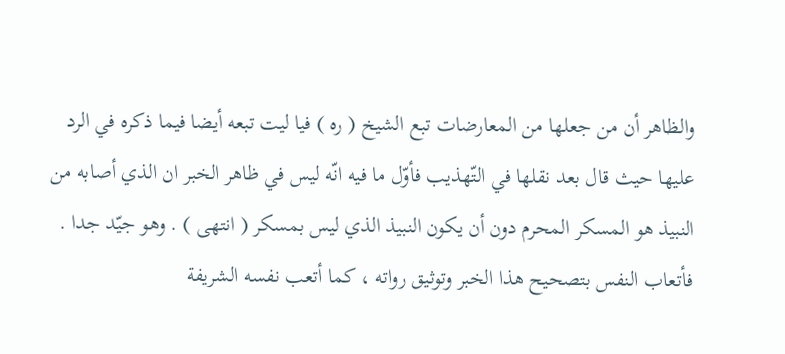والظاهر أن من جعلها من المعارضات تبع الشيخ ( ره ) فيا ليت تبعه أيضا فيما ذكره في الرد عليها حيث قال بعد نقلها في التّهذيب فأوّل ما فيه انّه ليس في ظاهر الخبر ان الذي أصابه من النبيذ هو المسكر المحرم دون أن يكون النبيذ الذي ليس بمسكر ( انتهى ) . وهو جيّد جدا .
فأتعاب النفس بتصحيح هذا الخبر وتوثيق رواته ، كما أتعب نفسه الشريفة